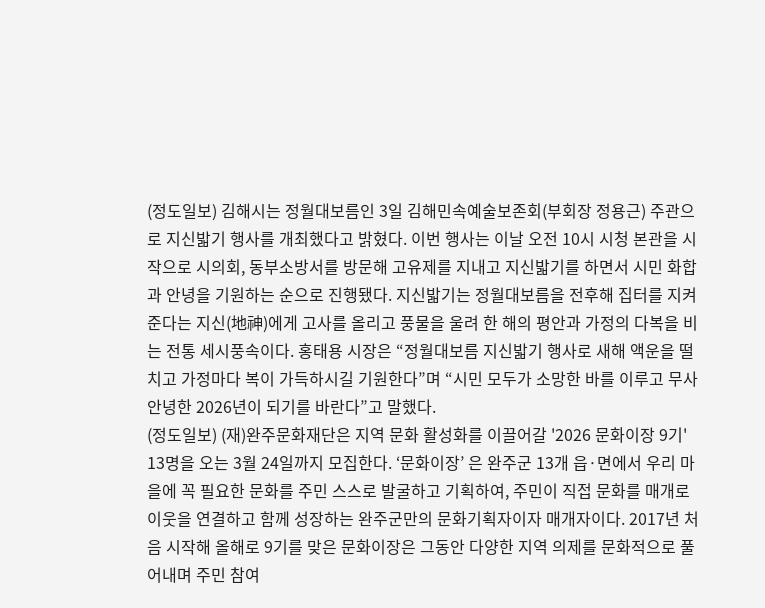(정도일보) 김해시는 정월대보름인 3일 김해민속예술보존회(부회장 정용근) 주관으로 지신밟기 행사를 개최했다고 밝혔다. 이번 행사는 이날 오전 10시 시청 본관을 시작으로 시의회, 동부소방서를 방문해 고유제를 지내고 지신밟기를 하면서 시민 화합과 안녕을 기원하는 순으로 진행됐다. 지신밟기는 정월대보름을 전후해 집터를 지켜준다는 지신(地神)에게 고사를 올리고 풍물을 울려 한 해의 평안과 가정의 다복을 비는 전통 세시풍속이다. 홍태용 시장은 “정월대보름 지신밟기 행사로 새해 액운을 떨치고 가정마다 복이 가득하시길 기원한다”며 “시민 모두가 소망한 바를 이루고 무사 안녕한 2026년이 되기를 바란다”고 말했다.
(정도일보) (재)완주문화재단은 지역 문화 활성화를 이끌어갈 '2026 문화이장 9기' 13명을 오는 3월 24일까지 모집한다. ‘문화이장’ 은 완주군 13개 읍·면에서 우리 마을에 꼭 필요한 문화를 주민 스스로 발굴하고 기획하여, 주민이 직접 문화를 매개로 이웃을 연결하고 함께 성장하는 완주군만의 문화기획자이자 매개자이다. 2017년 처음 시작해 올해로 9기를 맞은 문화이장은 그동안 다양한 지역 의제를 문화적으로 풀어내며 주민 참여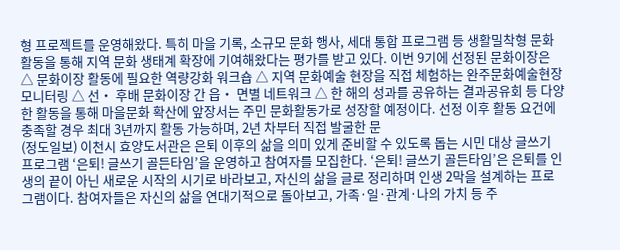형 프로젝트를 운영해왔다. 특히 마을 기록, 소규모 문화 행사, 세대 통합 프로그램 등 생활밀착형 문화 활동을 통해 지역 문화 생태계 확장에 기여해왔다는 평가를 받고 있다. 이번 9기에 선정된 문화이장은 △ 문화이장 활동에 필요한 역량강화 워크숍 △ 지역 문화예술 현장을 직접 체험하는 완주문화예술현장 모니터링 △ 선‧ 후배 문화이장 간 읍‧ 면별 네트워크 △ 한 해의 성과를 공유하는 결과공유회 등 다양한 활동을 통해 마을문화 확산에 앞장서는 주민 문화활동가로 성장할 예정이다. 선정 이후 활동 요건에 충족할 경우 최대 3년까지 활동 가능하며, 2년 차부터 직접 발굴한 문
(정도일보) 이천시 효양도서관은 은퇴 이후의 삶을 의미 있게 준비할 수 있도록 돕는 시민 대상 글쓰기 프로그램 ‘은퇴! 글쓰기 골든타임’을 운영하고 참여자를 모집한다. ‘은퇴! 글쓰기 골든타임’은 은퇴를 인생의 끝이 아닌 새로운 시작의 시기로 바라보고, 자신의 삶을 글로 정리하며 인생 2막을 설계하는 프로그램이다. 참여자들은 자신의 삶을 연대기적으로 돌아보고, 가족·일·관계·나의 가치 등 주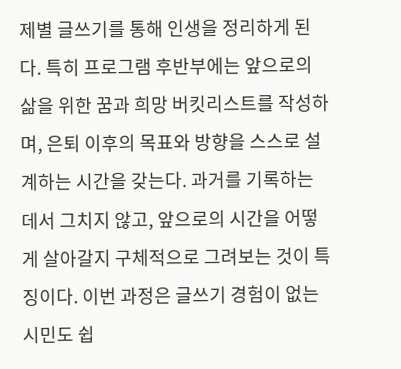제별 글쓰기를 통해 인생을 정리하게 된다. 특히 프로그램 후반부에는 앞으로의 삶을 위한 꿈과 희망 버킷리스트를 작성하며, 은퇴 이후의 목표와 방향을 스스로 설계하는 시간을 갖는다. 과거를 기록하는 데서 그치지 않고, 앞으로의 시간을 어떻게 살아갈지 구체적으로 그려보는 것이 특징이다. 이번 과정은 글쓰기 경험이 없는 시민도 쉽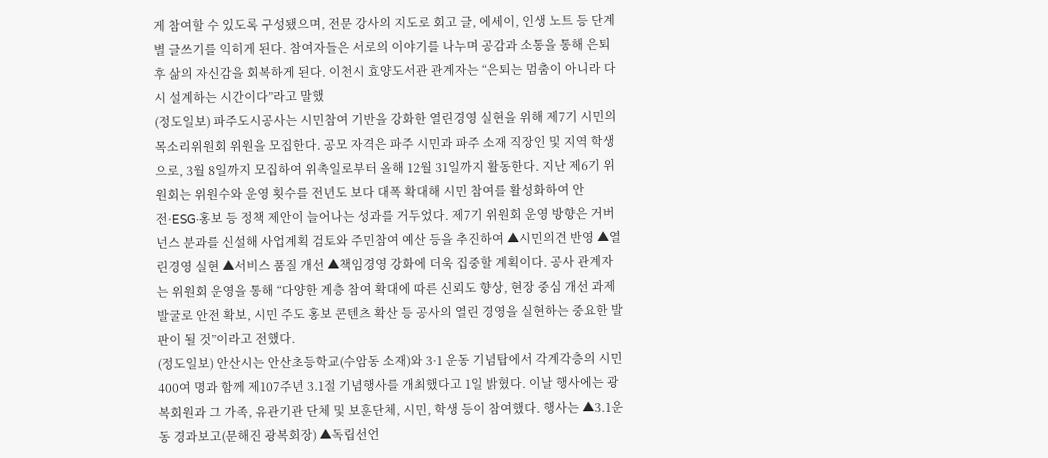게 참여할 수 있도록 구성됐으며, 전문 강사의 지도로 회고 글, 에세이, 인생 노트 등 단계별 글쓰기를 익히게 된다. 참여자들은 서로의 이야기를 나누며 공감과 소통을 통해 은퇴 후 삶의 자신감을 회복하게 된다. 이천시 효양도서관 관계자는 “은퇴는 멈춤이 아니라 다시 설계하는 시간이다”라고 말했
(정도일보) 파주도시공사는 시민참여 기반을 강화한 열린경영 실현을 위해 제7기 시민의목소리위원회 위원을 모집한다. 공모 자격은 파주 시민과 파주 소재 직장인 및 지역 학생으로, 3월 8일까지 모집하여 위촉일로부터 올해 12월 31일까지 활동한다. 지난 제6기 위원회는 위원수와 운영 횟수를 전년도 보다 대폭 확대해 시민 참여를 활성화하여 안전·ESG·홍보 등 정책 제안이 늘어나는 성과를 거두었다. 제7기 위원회 운영 방향은 거버넌스 분과를 신설해 사업계획 검토와 주민참여 예산 등을 추진하여 ▲시민의견 반영 ▲열린경영 실현 ▲서비스 품질 개선 ▲책임경영 강화에 더욱 집중할 계획이다. 공사 관계자는 위원회 운영을 통해 “다양한 계층 참여 확대에 따른 신뢰도 향상, 현장 중심 개선 과제 발굴로 안전 확보, 시민 주도 홍보 콘텐츠 확산 등 공사의 열린 경영을 실현하는 중요한 발판이 될 것”이라고 전했다.
(정도일보) 안산시는 안산초등학교(수암동 소재)와 3·1 운동 기념탑에서 각계각층의 시민 400여 명과 함께 제107주년 3.1절 기념행사를 개최했다고 1일 밝혔다. 이날 행사에는 광복회원과 그 가족, 유관기관 단체 및 보훈단체, 시민, 학생 등이 참여했다. 행사는 ▲3.1운동 경과보고(문해진 광복회장) ▲독립선언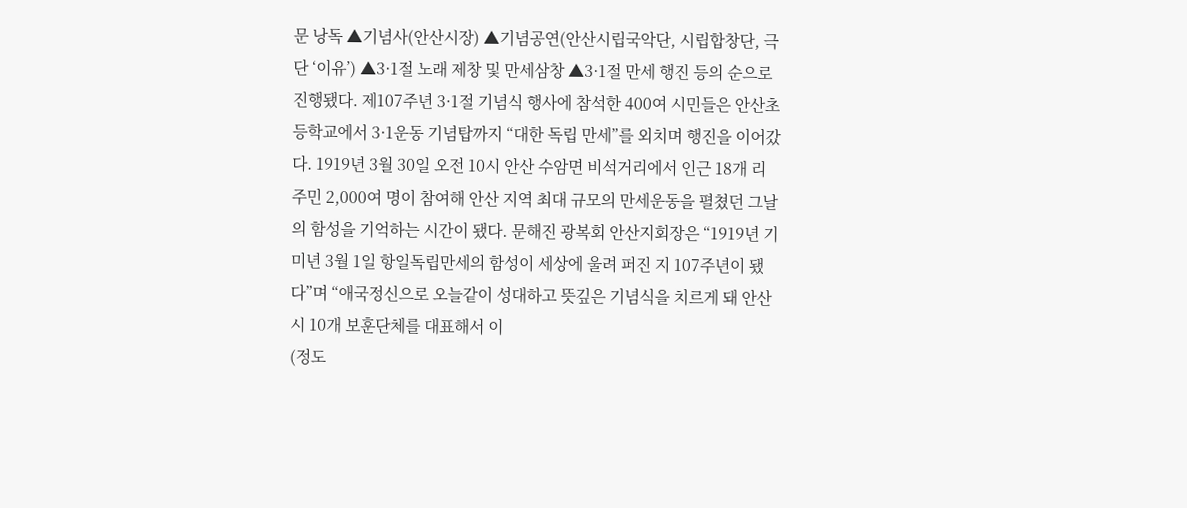문 낭독 ▲기념사(안산시장) ▲기념공연(안산시립국악단, 시립합창단, 극단 ‘이유’) ▲3·1절 노래 제창 및 만세삼창 ▲3·1절 만세 행진 등의 순으로 진행됐다. 제107주년 3·1절 기념식 행사에 참석한 400여 시민들은 안산초등학교에서 3·1운동 기념탑까지 “대한 독립 만세”를 외치며 행진을 이어갔다. 1919년 3월 30일 오전 10시 안산 수암면 비석거리에서 인근 18개 리 주민 2,000여 명이 참여해 안산 지역 최대 규모의 만세운동을 펼쳤던 그날의 함성을 기억하는 시간이 됐다. 문해진 광복회 안산지회장은 “1919년 기미년 3월 1일 항일독립만세의 함성이 세상에 울려 퍼진 지 107주년이 됐다”며 “애국정신으로 오늘같이 성대하고 뜻깊은 기념식을 치르게 돼 안산시 10개 보훈단체를 대표해서 이
(정도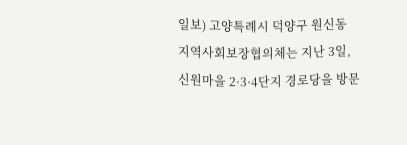일보) 고양특례시 덕양구 원신동 지역사회보장협의체는 지난 3일, 신원마을 2·3·4단지 경로당을 방문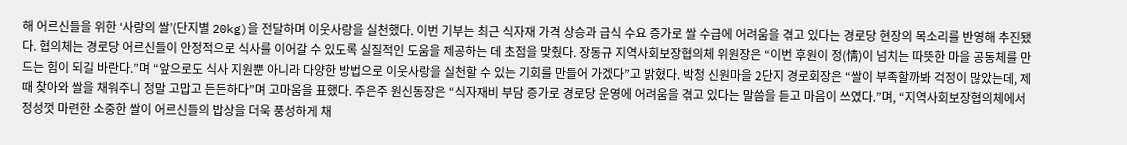해 어르신들을 위한 ‘사랑의 쌀’(단지별 20kg)을 전달하며 이웃사랑을 실천했다. 이번 기부는 최근 식자재 가격 상승과 급식 수요 증가로 쌀 수급에 어려움을 겪고 있다는 경로당 현장의 목소리를 반영해 추진됐다. 협의체는 경로당 어르신들이 안정적으로 식사를 이어갈 수 있도록 실질적인 도움을 제공하는 데 초점을 맞췄다. 장동규 지역사회보장협의체 위원장은 “이번 후원이 정(情)이 넘치는 따뜻한 마을 공동체를 만드는 힘이 되길 바란다.”며 “앞으로도 식사 지원뿐 아니라 다양한 방법으로 이웃사랑을 실천할 수 있는 기회를 만들어 가겠다”고 밝혔다. 박청 신원마을 2단지 경로회장은 “쌀이 부족할까봐 걱정이 많았는데, 제때 찾아와 쌀을 채워주니 정말 고맙고 든든하다”며 고마움을 표했다. 주은주 원신동장은 “식자재비 부담 증가로 경로당 운영에 어려움을 겪고 있다는 말씀을 듣고 마음이 쓰였다.”며, “지역사회보장협의체에서 정성껏 마련한 소중한 쌀이 어르신들의 밥상을 더욱 풍성하게 채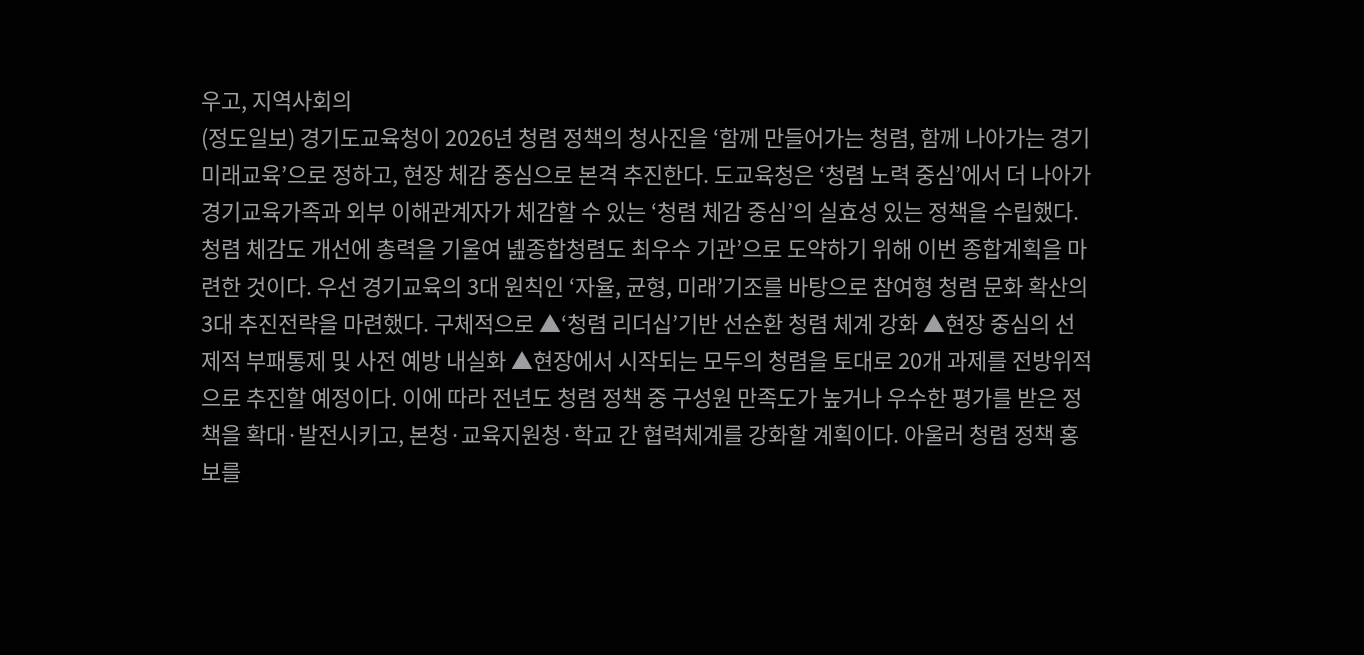우고, 지역사회의
(정도일보) 경기도교육청이 2026년 청렴 정책의 청사진을 ‘함께 만들어가는 청렴, 함께 나아가는 경기미래교육’으로 정하고, 현장 체감 중심으로 본격 추진한다. 도교육청은 ‘청렴 노력 중심’에서 더 나아가 경기교육가족과 외부 이해관계자가 체감할 수 있는 ‘청렴 체감 중심’의 실효성 있는 정책을 수립했다. 청렴 체감도 개선에 총력을 기울여 녪종합청렴도 최우수 기관’으로 도약하기 위해 이번 종합계획을 마련한 것이다. 우선 경기교육의 3대 원칙인 ‘자율, 균형, 미래’기조를 바탕으로 참여형 청렴 문화 확산의 3대 추진전략을 마련했다. 구체적으로 ▲‘청렴 리더십’기반 선순환 청렴 체계 강화 ▲현장 중심의 선제적 부패통제 및 사전 예방 내실화 ▲현장에서 시작되는 모두의 청렴을 토대로 20개 과제를 전방위적으로 추진할 예정이다. 이에 따라 전년도 청렴 정책 중 구성원 만족도가 높거나 우수한 평가를 받은 정책을 확대·발전시키고, 본청·교육지원청·학교 간 협력체계를 강화할 계획이다. 아울러 청렴 정책 홍보를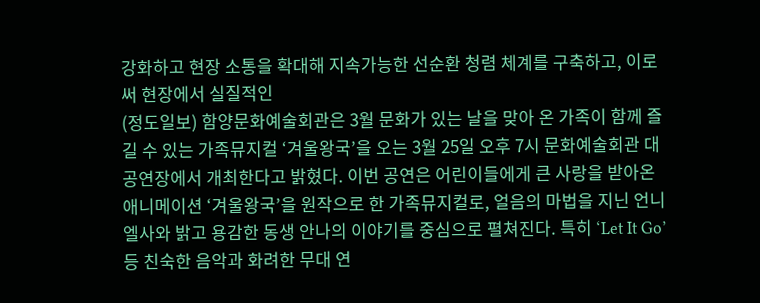강화하고 현장 소통을 확대해 지속가능한 선순환 청렴 체계를 구축하고, 이로써 현장에서 실질적인
(정도일보) 함양문화예술회관은 3월 문화가 있는 날을 맞아 온 가족이 함께 즐길 수 있는 가족뮤지컬 ‘겨울왕국’을 오는 3월 25일 오후 7시 문화예술회관 대공연장에서 개최한다고 밝혔다. 이번 공연은 어린이들에게 큰 사랑을 받아온 애니메이션 ‘겨울왕국’을 원작으로 한 가족뮤지컬로, 얼음의 마법을 지닌 언니 엘사와 밝고 용감한 동생 안나의 이야기를 중심으로 펼쳐진다. 특히 ‘Let It Go’ 등 친숙한 음악과 화려한 무대 연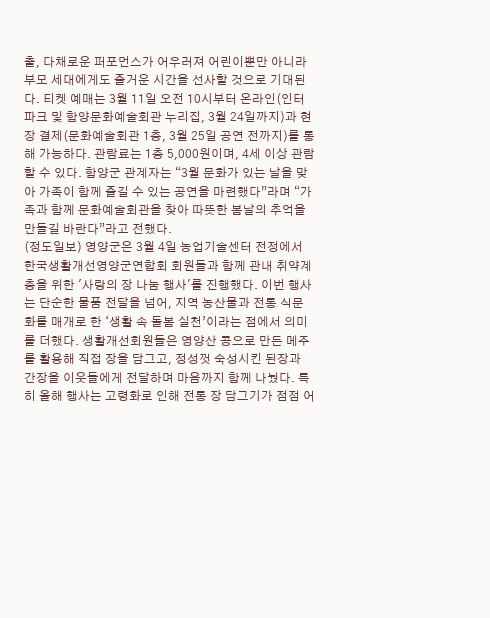출, 다채로운 퍼포먼스가 어우러져 어린이뿐만 아니라 부모 세대에게도 즐거운 시간을 선사할 것으로 기대된다. 티켓 예매는 3월 11일 오전 10시부터 온라인(인터파크 및 함양문화예술회관 누리집, 3월 24일까지)과 현장 결제(문화예술회관 1층, 3월 25일 공연 전까지)를 통해 가능하다. 관람료는 1층 5,000원이며, 4세 이상 관람할 수 있다. 함양군 관계자는 “3월 문화가 있는 날을 맞아 가족이 함께 즐길 수 있는 공연을 마련했다”라며 “가족과 함께 문화예술회관을 찾아 따뜻한 봄날의 추억을 만들길 바란다”라고 전했다.
(정도일보) 영양군은 3월 4일 농업기술센터 전정에서 한국생활개선영양군연합회 회원들과 함께 관내 취약계층을 위한 '사랑의 장 나눔 행사'를 진행했다. 이번 행사는 단순한 물품 전달을 넘어, 지역 농산물과 전통 식문화를 매개로 한 ‘생활 속 돌봄 실천’이라는 점에서 의미를 더했다. 생활개선회원들은 영양산 콩으로 만든 메주를 활용해 직접 장을 담그고, 정성껏 숙성시킨 된장과 간장을 이웃들에게 전달하며 마음까지 함께 나눴다. 특히 올해 행사는 고령화로 인해 전통 장 담그기가 점점 어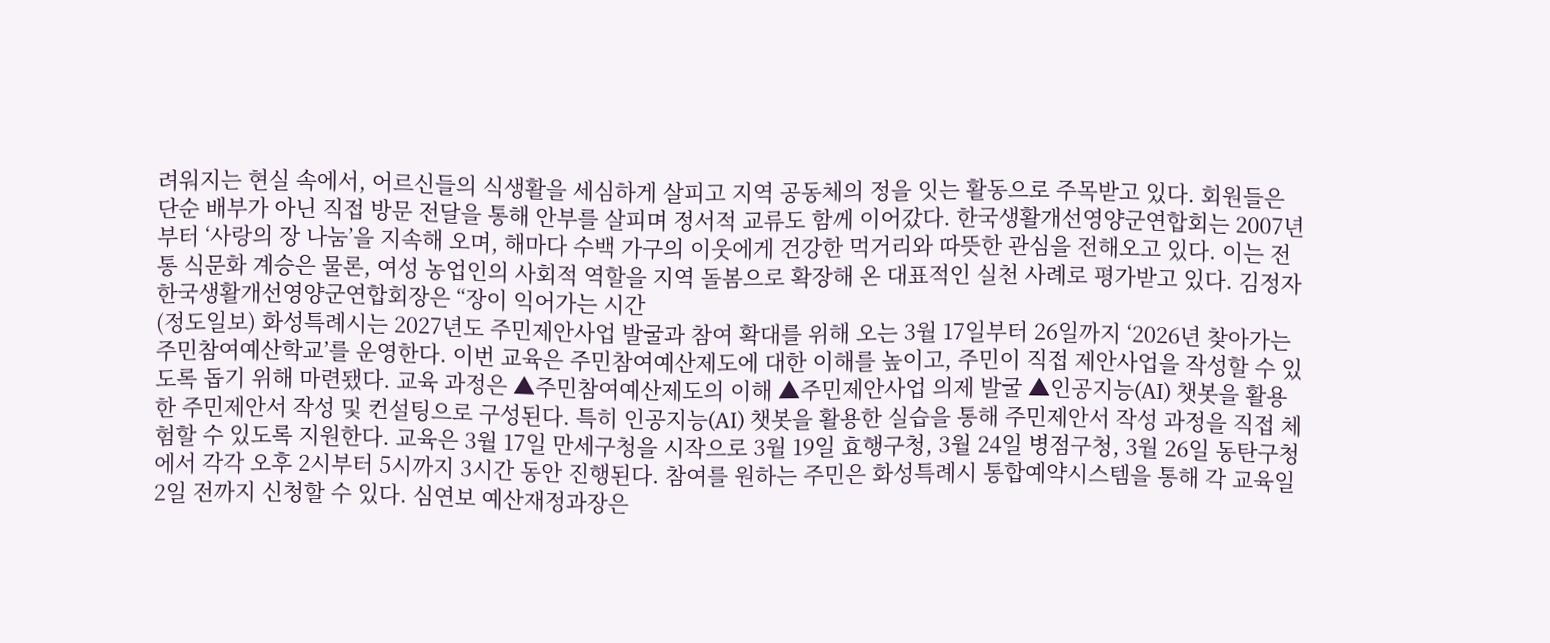려워지는 현실 속에서, 어르신들의 식생활을 세심하게 살피고 지역 공동체의 정을 잇는 활동으로 주목받고 있다. 회원들은 단순 배부가 아닌 직접 방문 전달을 통해 안부를 살피며 정서적 교류도 함께 이어갔다. 한국생활개선영양군연합회는 2007년부터 ‘사랑의 장 나눔’을 지속해 오며, 해마다 수백 가구의 이웃에게 건강한 먹거리와 따뜻한 관심을 전해오고 있다. 이는 전통 식문화 계승은 물론, 여성 농업인의 사회적 역할을 지역 돌봄으로 확장해 온 대표적인 실천 사례로 평가받고 있다. 김정자 한국생활개선영양군연합회장은 “장이 익어가는 시간
(정도일보) 화성특례시는 2027년도 주민제안사업 발굴과 참여 확대를 위해 오는 3월 17일부터 26일까지 ‘2026년 찾아가는 주민참여예산학교’를 운영한다. 이번 교육은 주민참여예산제도에 대한 이해를 높이고, 주민이 직접 제안사업을 작성할 수 있도록 돕기 위해 마련됐다. 교육 과정은 ▲주민참여예산제도의 이해 ▲주민제안사업 의제 발굴 ▲인공지능(AI) 챗봇을 활용한 주민제안서 작성 및 컨설팅으로 구성된다. 특히 인공지능(AI) 챗봇을 활용한 실습을 통해 주민제안서 작성 과정을 직접 체험할 수 있도록 지원한다. 교육은 3월 17일 만세구청을 시작으로 3월 19일 효행구청, 3월 24일 병점구청, 3월 26일 동탄구청에서 각각 오후 2시부터 5시까지 3시간 동안 진행된다. 참여를 원하는 주민은 화성특례시 통합예약시스템을 통해 각 교육일 2일 전까지 신청할 수 있다. 심연보 예산재정과장은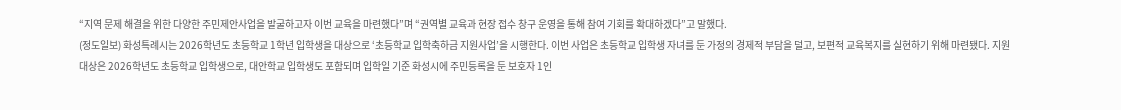“지역 문제 해결을 위한 다양한 주민제안사업을 발굴하고자 이번 교육을 마련했다”며 “권역별 교육과 현장 접수 창구 운영을 통해 참여 기회를 확대하겠다”고 말했다.
(정도일보) 화성특례시는 2026학년도 초등학교 1학년 입학생을 대상으로 ‘초등학교 입학축하금 지원사업’을 시행한다. 이번 사업은 초등학교 입학생 자녀를 둔 가정의 경제적 부담을 덜고, 보편적 교육복지를 실현하기 위해 마련됐다. 지원 대상은 2026학년도 초등학교 입학생으로, 대안학교 입학생도 포함되며 입학일 기준 화성시에 주민등록을 둔 보호자 1인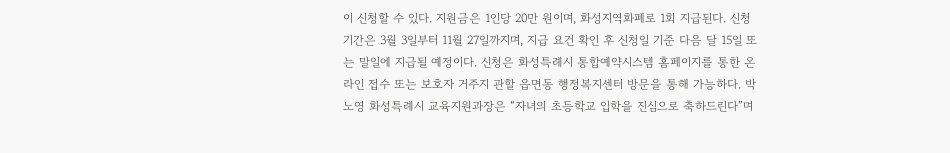이 신청할 수 있다. 지원금은 1인당 20만 원이며, 화성지역화폐로 1회 지급된다. 신청 기간은 3월 3일부터 11월 27일까지며, 지급 요건 확인 후 신청일 기준 다음 달 15일 또는 말일에 지급될 예정이다. 신청은 화성특례시 통합예약시스템 홈페이지를 통한 온라인 접수 또는 보호자 거주지 관할 읍면동 행정복지센터 방문을 통해 가능하다. 박노영 화성특례시 교육지원과장은 “자녀의 초등학교 입학을 진심으로 축하드린다”며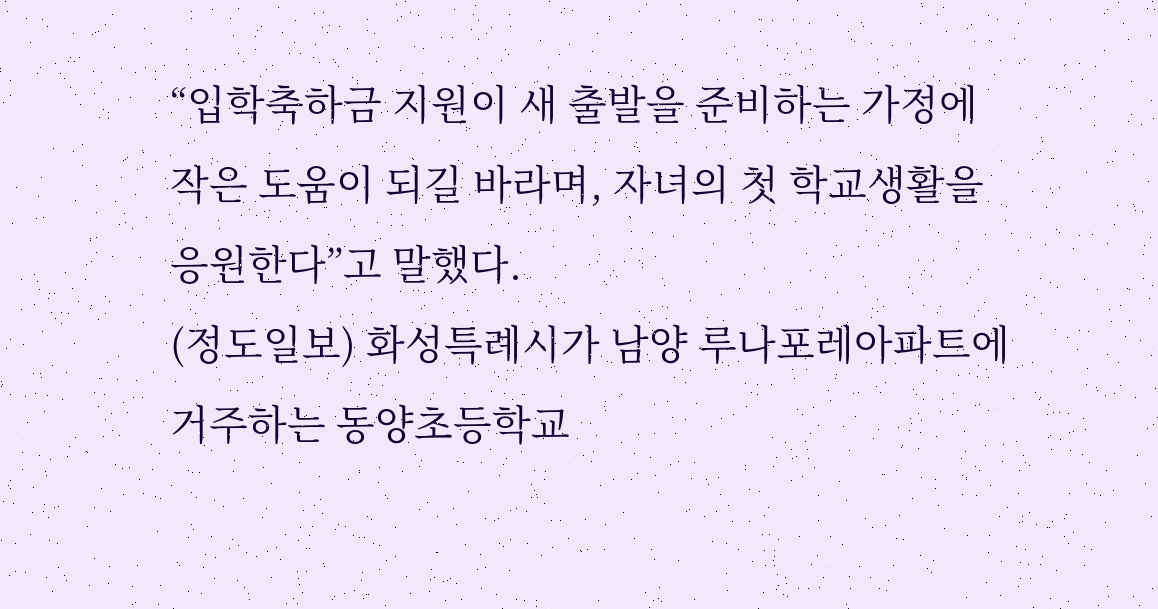“입학축하금 지원이 새 출발을 준비하는 가정에 작은 도움이 되길 바라며, 자녀의 첫 학교생활을 응원한다”고 말했다.
(정도일보) 화성특례시가 남양 루나포레아파트에 거주하는 동양초등학교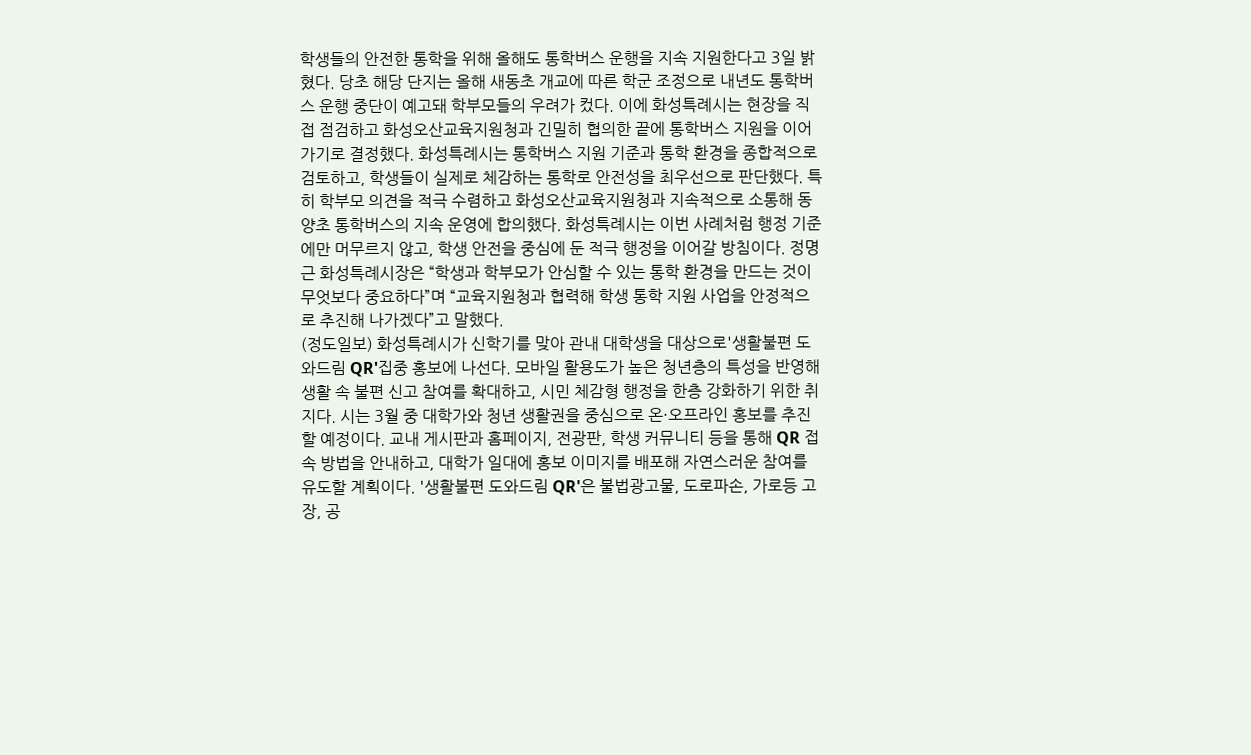학생들의 안전한 통학을 위해 올해도 통학버스 운행을 지속 지원한다고 3일 밝혔다. 당초 해당 단지는 올해 새동초 개교에 따른 학군 조정으로 내년도 통학버스 운행 중단이 예고돼 학부모들의 우려가 컸다. 이에 화성특례시는 현장을 직접 점검하고 화성오산교육지원청과 긴밀히 협의한 끝에 통학버스 지원을 이어가기로 결정했다. 화성특례시는 통학버스 지원 기준과 통학 환경을 종합적으로 검토하고, 학생들이 실제로 체감하는 통학로 안전성을 최우선으로 판단했다. 특히 학부모 의견을 적극 수렴하고 화성오산교육지원청과 지속적으로 소통해 동양초 통학버스의 지속 운영에 합의했다. 화성특례시는 이번 사례처럼 행정 기준에만 머무르지 않고, 학생 안전을 중심에 둔 적극 행정을 이어갈 방침이다. 정명근 화성특례시장은 “학생과 학부모가 안심할 수 있는 통학 환경을 만드는 것이 무엇보다 중요하다”며 “교육지원청과 협력해 학생 통학 지원 사업을 안정적으로 추진해 나가겠다”고 말했다.
(정도일보) 화성특례시가 신학기를 맞아 관내 대학생을 대상으로'생활불편 도와드림 QR'집중 홍보에 나선다. 모바일 활용도가 높은 청년층의 특성을 반영해 생활 속 불편 신고 참여를 확대하고, 시민 체감형 행정을 한층 강화하기 위한 취지다. 시는 3월 중 대학가와 청년 생활권을 중심으로 온·오프라인 홍보를 추진할 예정이다. 교내 게시판과 홈페이지, 전광판, 학생 커뮤니티 등을 통해 QR 접속 방법을 안내하고, 대학가 일대에 홍보 이미지를 배포해 자연스러운 참여를 유도할 계획이다. '생활불편 도와드림 QR'은 불법광고물, 도로파손, 가로등 고장, 공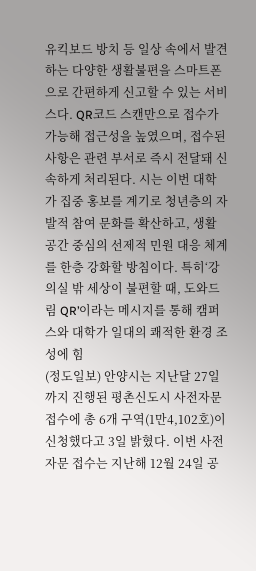유킥보드 방치 등 일상 속에서 발견하는 다양한 생활불편을 스마트폰으로 간편하게 신고할 수 있는 서비스다. QR코드 스캔만으로 접수가 가능해 접근성을 높였으며, 접수된 사항은 관련 부서로 즉시 전달돼 신속하게 처리된다. 시는 이번 대학가 집중 홍보를 계기로 청년층의 자발적 참여 문화를 확산하고, 생활공간 중심의 선제적 민원 대응 체계를 한층 강화할 방침이다. 특히‘강의실 밖 세상이 불편할 때, 도와드림 QR’이라는 메시지를 통해 캠퍼스와 대학가 일대의 쾌적한 환경 조성에 힘
(정도일보) 안양시는 지난달 27일까지 진행된 평촌신도시 사전자문 접수에 총 6개 구역(1만4,102호)이 신청했다고 3일 밝혔다. 이번 사전자문 접수는 지난해 12월 24일 공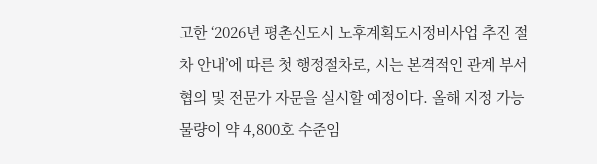고한 ‘2026년 평촌신도시 노후계획도시정비사업 추진 절차 안내’에 따른 첫 행정절차로, 시는 본격적인 관계 부서 협의 및 전문가 자문을 실시할 예정이다. 올해 지정 가능 물량이 약 4,800호 수준임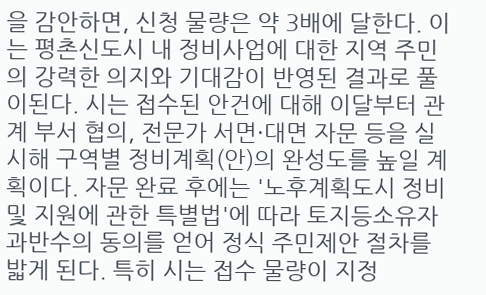을 감안하면, 신청 물량은 약 3배에 달한다. 이는 평촌신도시 내 정비사업에 대한 지역 주민의 강력한 의지와 기대감이 반영된 결과로 풀이된다. 시는 접수된 안건에 대해 이달부터 관계 부서 협의, 전문가 서면·대면 자문 등을 실시해 구역별 정비계획(안)의 완성도를 높일 계획이다. 자문 완료 후에는 '노후계획도시 정비 및 지원에 관한 특별법'에 따라 토지등소유자 과반수의 동의를 얻어 정식 주민제안 절차를 밟게 된다. 특히 시는 접수 물량이 지정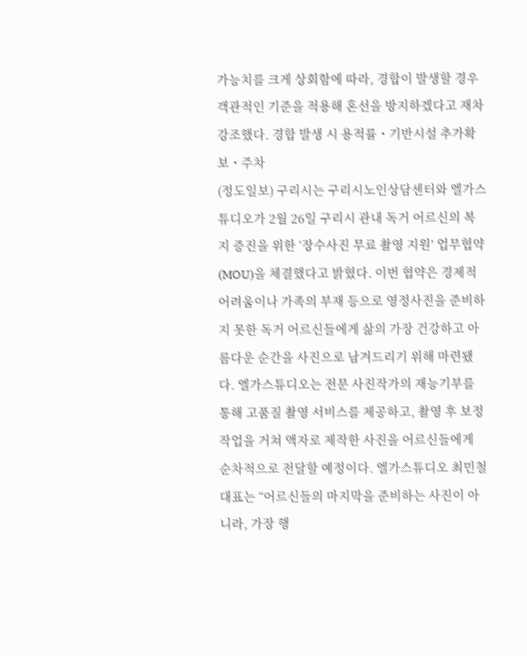가능치를 크게 상회함에 따라, 경합이 발생할 경우 객관적인 기준을 적용해 혼선을 방지하겠다고 재차 강조했다. 경합 발생 시 용적률・기반시설 추가확보・주차
(정도일보) 구리시는 구리시노인상담센터와 엘가스튜디오가 2월 26일 구리시 관내 독거 어르신의 복지 증진을 위한 ‘장수사진 무료 촬영 지원’ 업무협약(MOU)을 체결했다고 밝혔다. 이번 협약은 경제적 어려움이나 가족의 부재 등으로 영정사진을 준비하지 못한 독거 어르신들에게 삶의 가장 건강하고 아름다운 순간을 사진으로 남겨드리기 위해 마련됐다. 엘가스튜디오는 전문 사진작가의 재능기부를 통해 고품질 촬영 서비스를 제공하고, 촬영 후 보정 작업을 거쳐 액자로 제작한 사진을 어르신들에게 순차적으로 전달할 예정이다. 엘가스튜디오 최민철 대표는 “어르신들의 마지막을 준비하는 사진이 아니라, 가장 행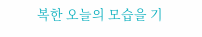복한 오늘의 모습을 기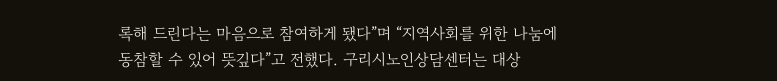록해 드린다는 마음으로 참여하게 됐다”며 “지역사회를 위한 나눔에 동참할 수 있어 뜻깊다”고 전했다. 구리시노인상담센터는 대상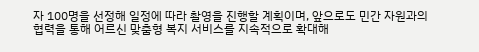자 100명을 선정해 일정에 따라 촬영을 진행할 계획이며, 앞으로도 민간 자원과의 협력을 통해 어르신 맞춤형 복지 서비스를 지속적으로 확대해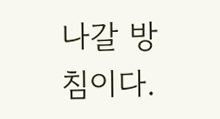나갈 방침이다.